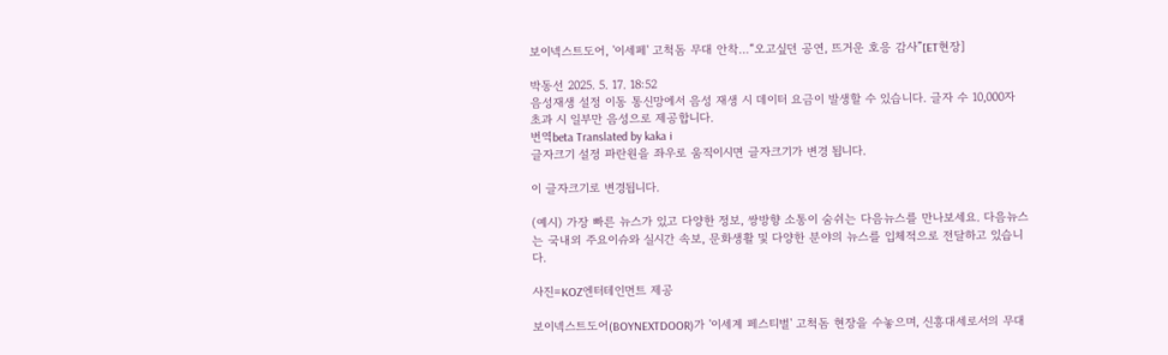보이넥스트도어, '이세페' 고척돔 무대 안착…“오고싶던 공연, 뜨거운 호응 감사”[ET현장]

박동선 2025. 5. 17. 18:52
음성재생 설정 이동 통신망에서 음성 재생 시 데이터 요금이 발생할 수 있습니다. 글자 수 10,000자 초과 시 일부만 음성으로 제공합니다.
번역beta Translated by kaka i
글자크기 설정 파란원을 좌우로 움직이시면 글자크기가 변경 됩니다.

이 글자크기로 변경됩니다.

(예시) 가장 빠른 뉴스가 있고 다양한 정보, 쌍방향 소통이 숨쉬는 다음뉴스를 만나보세요. 다음뉴스는 국내외 주요이슈와 실시간 속보, 문화생활 및 다양한 분야의 뉴스를 입체적으로 전달하고 있습니다.

사진=KOZ엔터테인먼트 제공

보이넥스트도어(BOYNEXTDOOR)가 '이세계 페스티벌' 고척돔 현장을 수놓으며, 신흥대세로서의 무대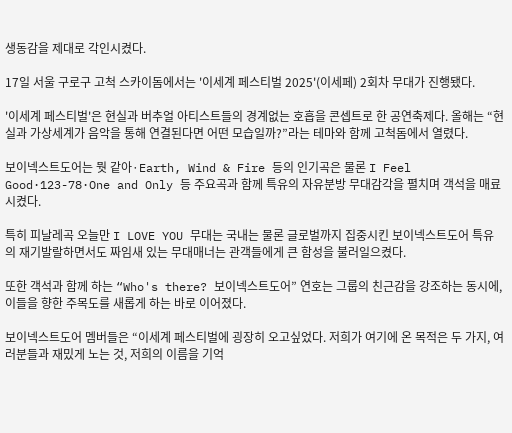생동감을 제대로 각인시켰다.

17일 서울 구로구 고척 스카이돔에서는 '이세계 페스티벌 2025'(이세페) 2회차 무대가 진행됐다.

'이세계 페스티벌'은 현실과 버추얼 아티스트들의 경계없는 호흡을 콘셉트로 한 공연축제다. 올해는 “현실과 가상세계가 음악을 통해 연결된다면 어떤 모습일까?”라는 테마와 함께 고척돔에서 열렸다.

보이넥스트도어는 뭣 같아·Earth, Wind & Fire 등의 인기곡은 물론 I Feel Good·123-78·One and Only 등 주요곡과 함께 특유의 자유분방 무대감각을 펼치며 객석을 매료시켰다.

특히 피날레곡 오늘만 I LOVE YOU 무대는 국내는 물론 글로벌까지 집중시킨 보이넥스트도어 특유의 재기발랄하면서도 짜임새 있는 무대매너는 관객들에게 큰 함성을 불러일으켰다.

또한 객석과 함께 하는 “Who's there? 보이넥스트도어” 연호는 그룹의 친근감을 강조하는 동시에, 이들을 향한 주목도를 새롭게 하는 바로 이어졌다.

보이넥스트도어 멤버들은 “이세계 페스티벌에 굉장히 오고싶었다. 저희가 여기에 온 목적은 두 가지, 여러분들과 재밌게 노는 것, 저희의 이름을 기억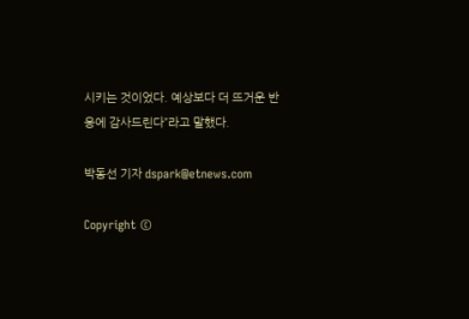시키는 것이었다. 예상보다 더 뜨거운 반응에 감사드린다”라고 말했다.

박동선 기자 dspark@etnews.com

Copyright ©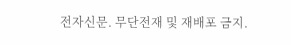전자신문. 무단전재 및 재배포 금지.